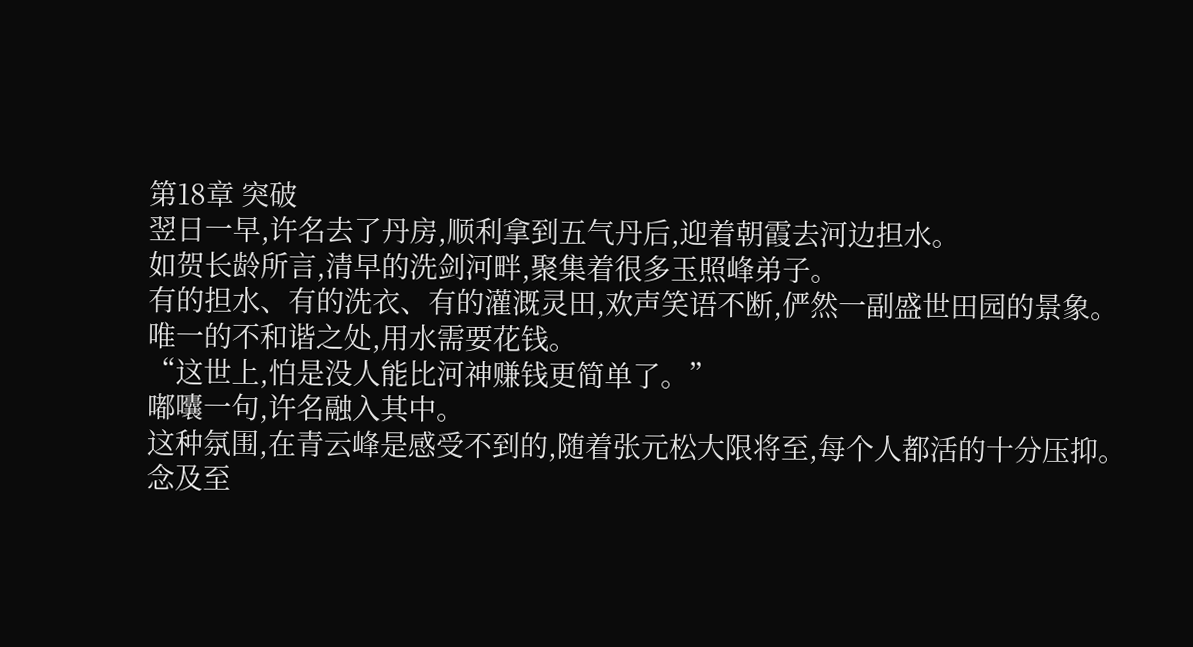第18章 突破
翌日一早,许名去了丹房,顺利拿到五气丹后,迎着朝霞去河边担水。
如贺长龄所言,清早的洗剑河畔,聚集着很多玉照峰弟子。
有的担水、有的洗衣、有的灌溉灵田,欢声笑语不断,俨然一副盛世田园的景象。
唯一的不和谐之处,用水需要花钱。
“这世上,怕是没人能比河神赚钱更简单了。”
嘟囔一句,许名融入其中。
这种氛围,在青云峰是感受不到的,随着张元松大限将至,每个人都活的十分压抑。
念及至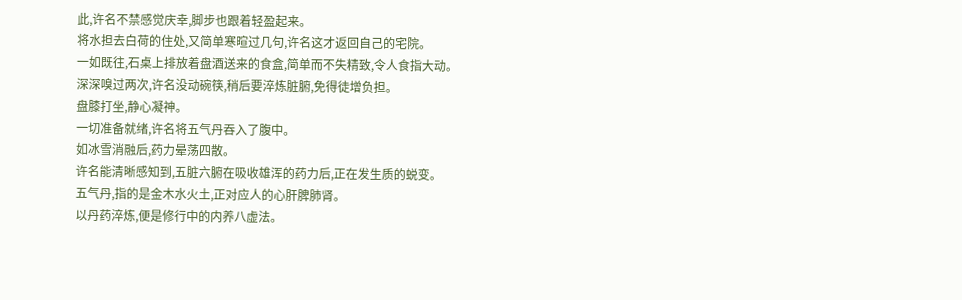此,许名不禁感觉庆幸,脚步也跟着轻盈起来。
将水担去白荷的住处,又简单寒暄过几句,许名这才返回自己的宅院。
一如既往,石桌上排放着盘酒送来的食盒,简单而不失精致,令人食指大动。
深深嗅过两次,许名没动碗筷,稍后要淬炼脏腑,免得徒增负担。
盘膝打坐,静心凝神。
一切准备就绪,许名将五气丹吞入了腹中。
如冰雪消融后,药力晕荡四散。
许名能清晰感知到,五脏六腑在吸收雄浑的药力后,正在发生质的蜕变。
五气丹,指的是金木水火土,正对应人的心肝脾肺肾。
以丹药淬炼,便是修行中的内养八虚法。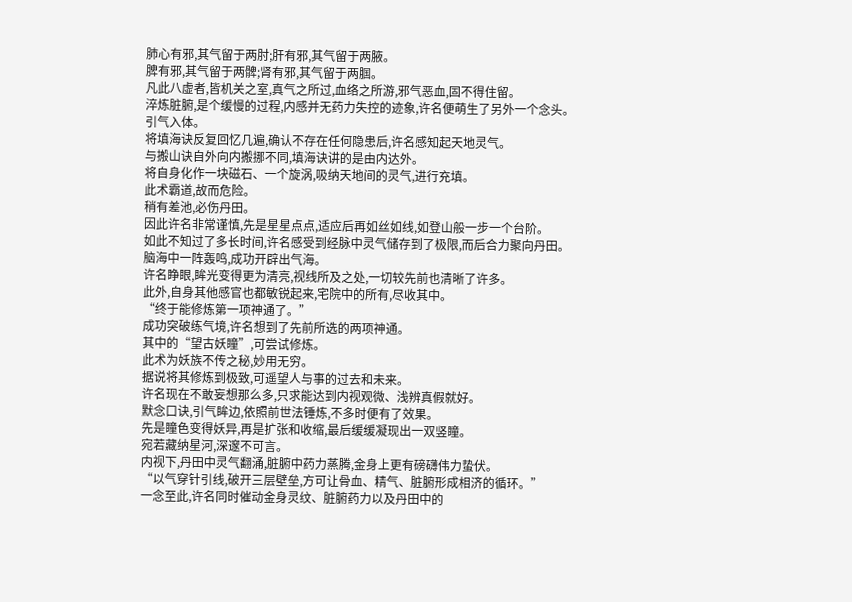肺心有邪,其气留于两肘;肝有邪,其气留于两腋。
脾有邪,其气留于两髀;肾有邪,其气留于两腘。
凡此八虚者,皆机关之室,真气之所过,血络之所游,邪气恶血,固不得住留。
淬炼脏腑,是个缓慢的过程,内感并无药力失控的迹象,许名便萌生了另外一个念头。
引气入体。
将填海诀反复回忆几遍,确认不存在任何隐患后,许名感知起天地灵气。
与搬山诀自外向内搬挪不同,填海诀讲的是由内达外。
将自身化作一块磁石、一个旋涡,吸纳天地间的灵气,进行充填。
此术霸道,故而危险。
稍有差池,必伤丹田。
因此许名非常谨慎,先是星星点点,适应后再如丝如线,如登山般一步一个台阶。
如此不知过了多长时间,许名感受到经脉中灵气储存到了极限,而后合力聚向丹田。
脑海中一阵轰鸣,成功开辟出气海。
许名睁眼,眸光变得更为清亮,视线所及之处,一切较先前也清晰了许多。
此外,自身其他感官也都敏锐起来,宅院中的所有,尽收其中。
“终于能修炼第一项神通了。”
成功突破练气境,许名想到了先前所选的两项神通。
其中的“望古妖瞳”,可尝试修炼。
此术为妖族不传之秘,妙用无穷。
据说将其修炼到极致,可遥望人与事的过去和未来。
许名现在不敢妄想那么多,只求能达到内视观微、浅辨真假就好。
默念口诀,引气眸边,依照前世法锤炼,不多时便有了效果。
先是瞳色变得妖异,再是扩张和收缩,最后缓缓凝现出一双竖瞳。
宛若藏纳星河,深邃不可言。
内视下,丹田中灵气翻涌,脏腑中药力蒸腾,金身上更有磅礴伟力蛰伏。
“以气穿针引线,破开三层壁垒,方可让骨血、精气、脏腑形成相济的循环。”
一念至此,许名同时催动金身灵纹、脏腑药力以及丹田中的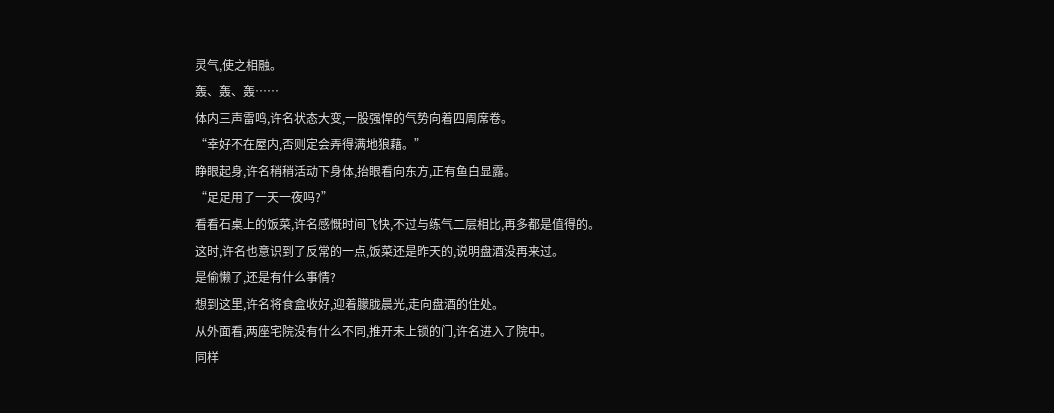灵气,使之相融。
轰、轰、轰……
体内三声雷鸣,许名状态大变,一股强悍的气势向着四周席卷。
“幸好不在屋内,否则定会弄得满地狼藉。”
睁眼起身,许名稍稍活动下身体,抬眼看向东方,正有鱼白显露。
“足足用了一天一夜吗?”
看看石桌上的饭菜,许名感慨时间飞快,不过与练气二层相比,再多都是值得的。
这时,许名也意识到了反常的一点,饭菜还是昨天的,说明盘酒没再来过。
是偷懒了,还是有什么事情?
想到这里,许名将食盒收好,迎着朦胧晨光,走向盘酒的住处。
从外面看,两座宅院没有什么不同,推开未上锁的门,许名进入了院中。
同样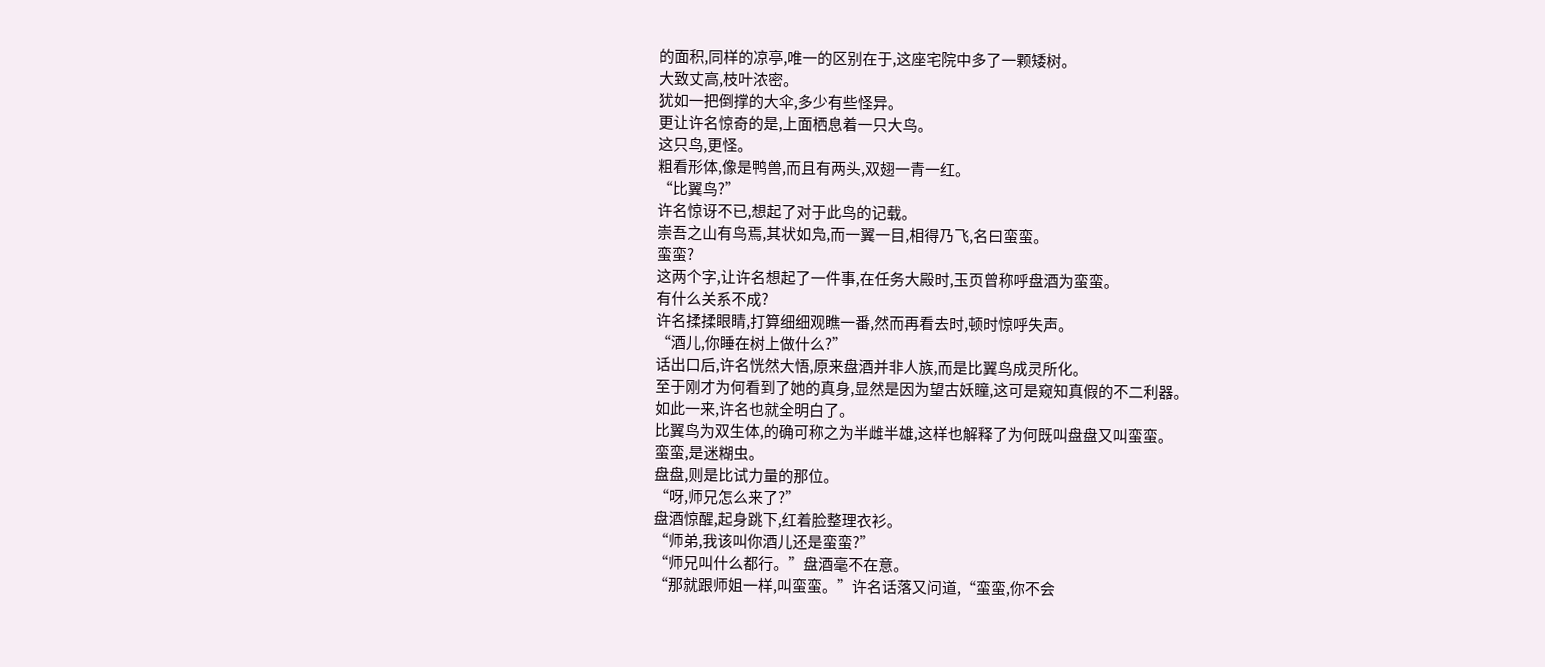的面积,同样的凉亭,唯一的区别在于,这座宅院中多了一颗矮树。
大致丈高,枝叶浓密。
犹如一把倒撑的大伞,多少有些怪异。
更让许名惊奇的是,上面栖息着一只大鸟。
这只鸟,更怪。
粗看形体,像是鸭兽,而且有两头,双翅一青一红。
“比翼鸟?”
许名惊讶不已,想起了对于此鸟的记载。
崇吾之山有鸟焉,其状如凫,而一翼一目,相得乃飞,名曰蛮蛮。
蛮蛮?
这两个字,让许名想起了一件事,在任务大殿时,玉页曾称呼盘酒为蛮蛮。
有什么关系不成?
许名揉揉眼睛,打算细细观瞧一番,然而再看去时,顿时惊呼失声。
“酒儿,你睡在树上做什么?”
话出口后,许名恍然大悟,原来盘酒并非人族,而是比翼鸟成灵所化。
至于刚才为何看到了她的真身,显然是因为望古妖瞳,这可是窥知真假的不二利器。
如此一来,许名也就全明白了。
比翼鸟为双生体,的确可称之为半雌半雄,这样也解释了为何既叫盘盘又叫蛮蛮。
蛮蛮,是迷糊虫。
盘盘,则是比试力量的那位。
“呀,师兄怎么来了?”
盘酒惊醒,起身跳下,红着脸整理衣衫。
“师弟,我该叫你酒儿还是蛮蛮?”
“师兄叫什么都行。”盘酒毫不在意。
“那就跟师姐一样,叫蛮蛮。”许名话落又问道,“蛮蛮,你不会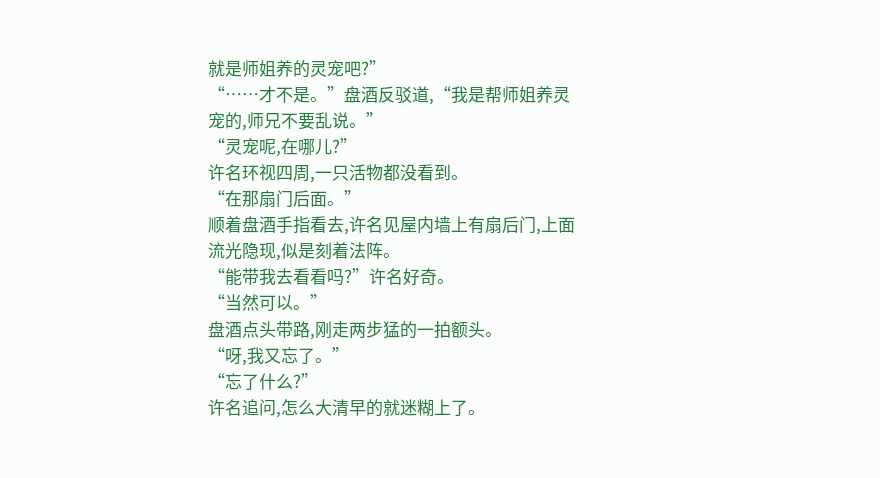就是师姐养的灵宠吧?”
“……才不是。”盘酒反驳道,“我是帮师姐养灵宠的,师兄不要乱说。”
“灵宠呢,在哪儿?”
许名环视四周,一只活物都没看到。
“在那扇门后面。”
顺着盘酒手指看去,许名见屋内墙上有扇后门,上面流光隐现,似是刻着法阵。
“能带我去看看吗?”许名好奇。
“当然可以。”
盘酒点头带路,刚走两步猛的一拍额头。
“呀,我又忘了。”
“忘了什么?”
许名追问,怎么大清早的就迷糊上了。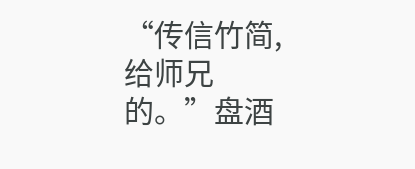“传信竹简,给师兄的。”盘酒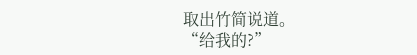取出竹简说道。
“给我的?”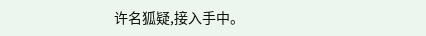许名狐疑,接入手中。